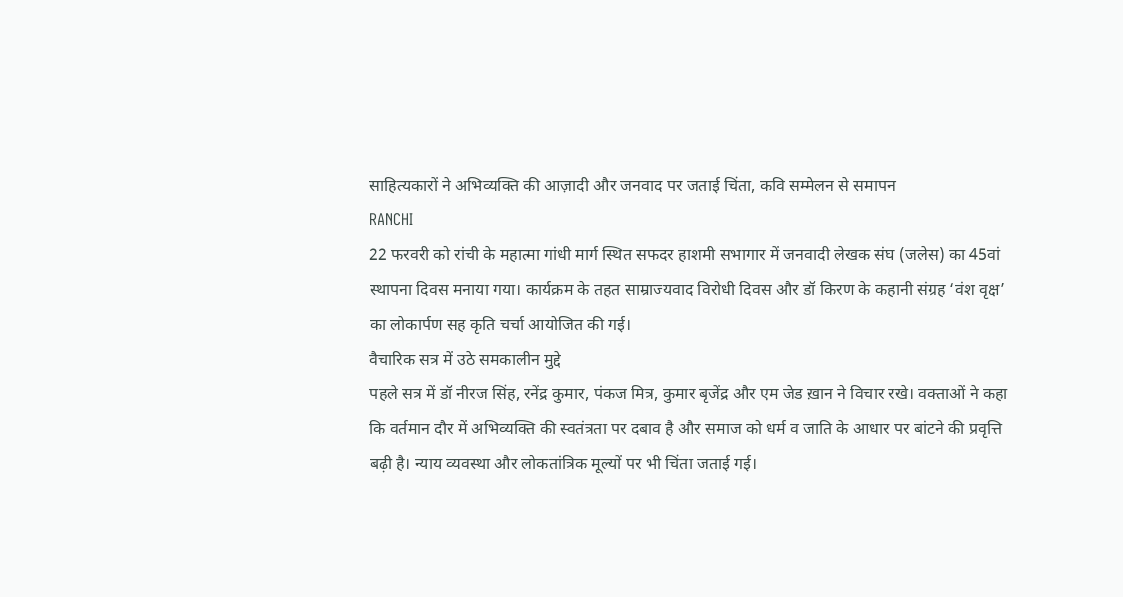साहित्यकारों ने अभिव्यक्ति की आज़ादी और जनवाद पर जताई चिंता, कवि सम्मेलन से समापन
RANCHI
22 फरवरी को रांची के महात्मा गांधी मार्ग स्थित सफदर हाशमी सभागार में जनवादी लेखक संघ (जलेस) का 45वां स्थापना दिवस मनाया गया। कार्यक्रम के तहत साम्राज्यवाद विरोधी दिवस और डॉ किरण के कहानी संग्रह ‘वंश वृक्ष’ का लोकार्पण सह कृति चर्चा आयोजित की गई।
वैचारिक सत्र में उठे समकालीन मुद्दे
पहले सत्र में डॉ नीरज सिंह, रनेंद्र कुमार, पंकज मित्र, कुमार बृजेंद्र और एम जेड ख़ान ने विचार रखे। वक्ताओं ने कहा कि वर्तमान दौर में अभिव्यक्ति की स्वतंत्रता पर दबाव है और समाज को धर्म व जाति के आधार पर बांटने की प्रवृत्ति बढ़ी है। न्याय व्यवस्था और लोकतांत्रिक मूल्यों पर भी चिंता जताई गई।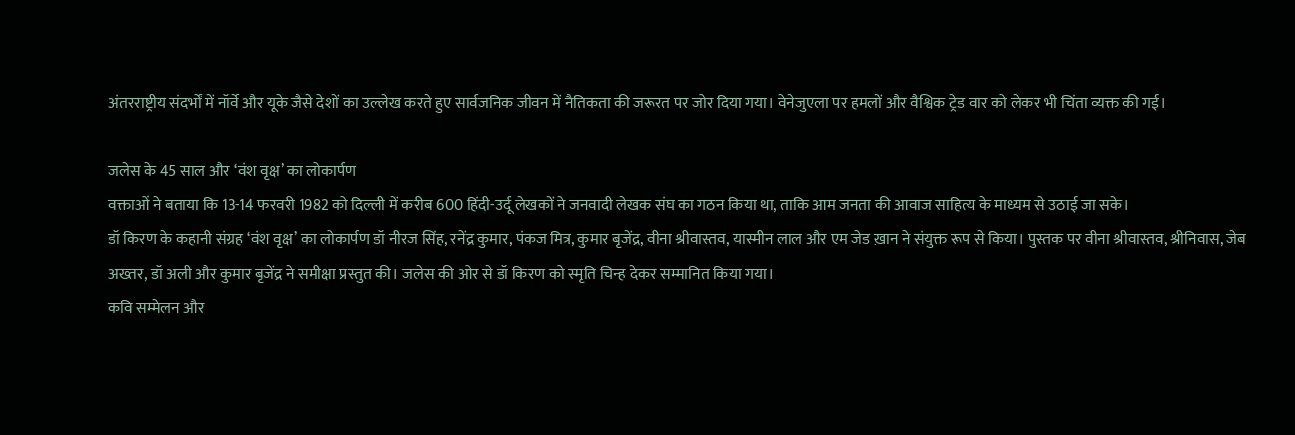अंतरराष्ट्रीय संदर्भों में नॉर्वे और यूके जैसे देशों का उल्लेख करते हुए सार्वजनिक जीवन में नैतिकता की जरूरत पर जोर दिया गया। वेनेजुएला पर हमलों और वैश्विक ट्रेड वार को लेकर भी चिंता व्यक्त की गई।

जलेस के 45 साल और ‘वंश वृक्ष’ का लोकार्पण
वक्ताओं ने बताया कि 13-14 फरवरी 1982 को दिल्ली में करीब 600 हिंदी-उर्दू लेखकों ने जनवादी लेखक संघ का गठन किया था, ताकि आम जनता की आवाज साहित्य के माध्यम से उठाई जा सके।
डॉ किरण के कहानी संग्रह ‘वंश वृक्ष’ का लोकार्पण डॉ नीरज सिंह, रनेंद्र कुमार, पंकज मित्र, कुमार बृजेंद्र, वीना श्रीवास्तव, यास्मीन लाल और एम जेड ख़ान ने संयुक्त रूप से किया। पुस्तक पर वीना श्रीवास्तव, श्रीनिवास, जेब अख्तर, डॉ अली और कुमार बृजेंद्र ने समीक्षा प्रस्तुत की। जलेस की ओर से डॉ किरण को स्मृति चिन्ह देकर सम्मानित किया गया।
कवि सम्मेलन और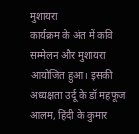मुशायरा
कार्यक्रम के अंत में कवि सम्मेलन और मुशायरा आयोजित हुआ। इसकी अध्यक्षता उर्दू के डॉ महफूज आलम, हिंदी के कुमार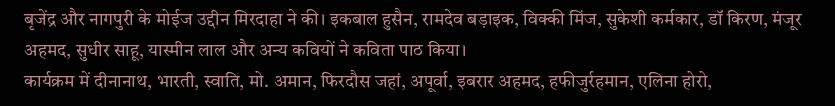बृजेंद्र और नागपुरी के मोईज उद्दीन मिरदाहा ने की। इकबाल हुसैन, रामदेव बड़ाइक, विक्की मिंज, सुकेशी कर्मकार, डॉ किरण, मंजूर अहमद, सुधीर साहू, यास्मीन लाल और अन्य कवियों ने कविता पाठ किया।
कार्यक्रम में दीनानाथ, भारती, स्वाति, मो. अमान, फिरदौस जहां, अपूर्वा, इबरार अहमद, हफीजुर्रहमान, एलिना होरो,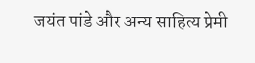जयंत पांडे और अन्य साहित्य प्रेमी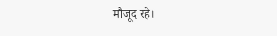मौजूद रहे।